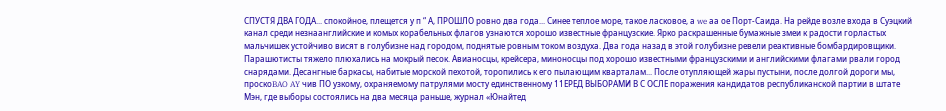СПУСТЯ ДВА ГОДА... спокойное, плещется у п “ А, ПРОШЛО ровно два года... Синее теплое море, такое ласковое, а we аа ое Порт-Саида. На рейде возле входа в Суэцкий канал среди незнаанглийские и комых корабельных флагов узнаются хорошо известные французские. Ярко раскрашенные бумажные змеи к радости горластых мальчишек устойчиво висят в голубизне над городом, поднятые ровным током воздуха. Два года назад в этой голубизне ревели реактивные бомбардировщики. Парашютисты тяжело плюхались на мокрый песок. Авианосцы, крейсера, миноносцы под хорошо известными французскими и английскими флагами рвали город снарядами. Десангные баркасы, набитые морской пехотой, торопились к его пылающим кварталам... После отупляющей жары пустыни, после долгой дороги мы, проскоBAO AY чив ПО узкому, охраняемому патрулями мосту единственному 11ЕРЕД ВЫБОРАМИ В С ОСЛЕ поражения кандидатов республиканской партии в штате Мэн, где выборы состоялись на два месяца раньше, журнал «Юнайтед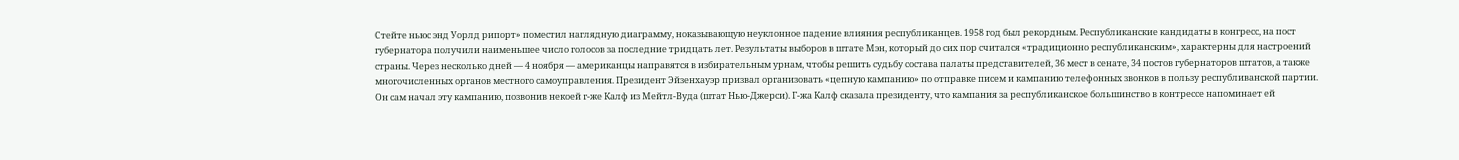Стейте ньюс энд Уорлд рипорт» поместил наглядную диаграмму, ноказывающую неуклонное падение влияния республиканцев. 1958 год был рекордным. Республиканские кандидаты в конгресс, на пост губернатора получили наименьшее число голосов за последние тридцать лет. Результаты выборов в штате Мэн, который до сих пор считался «традиционно республиканским», характерны для настроений страны. Через несколько дней — 4 ноября — американцы направятся в избирательным урнам, чтобы решить судьбу состава палаты представителей, 36 мест в сенате, 34 постов губернаторов штатов, а также многочисленных органов местного самоуправления. Президент Эйзенхауэр призвал организовать «цепную кампанию» по отправке писем и кампанию телефонных звонков в пользу республиванской партии. Он сам начал эту кампанию, позвонив некоей г-же Калф из Мейтл-Вуда (штат Нью-Джерси). Г-жа Калф сказала президенту, что кампания за республиканское большинство в контрессе напоминает ей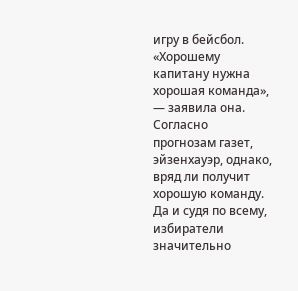игру в бейсбол. «Хорошему капитану нужна хорошая команда», — заявила она. Согласно прогнозам газет, эйзенхауэр, однако, вряд ли получит хорошую команду. Да и судя по всему, избиратели значительно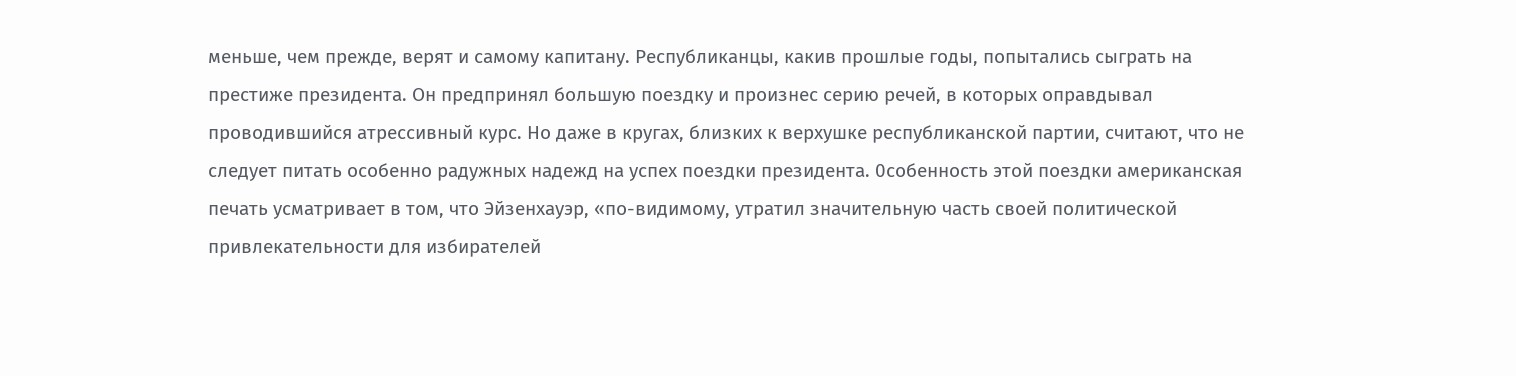меньше, чем прежде, верят и самому капитану. Республиканцы, какив прошлые годы, попытались сыграть на престиже президента. Он предпринял большую поездку и произнес серию речей, в которых оправдывал проводившийся атрессивный курс. Но даже в кругах, близких к верхушке республиканской партии, считают, что не следует питать особенно радужных надежд на успех поездки президента. 0собенность этой поездки американская печать усматривает в том, что Эйзенхауэр, «по-видимому, утратил значительную часть своей политической привлекательности для избирателей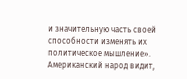и значительную часть своей способности изменять их политическое мышление». Американский народ видит,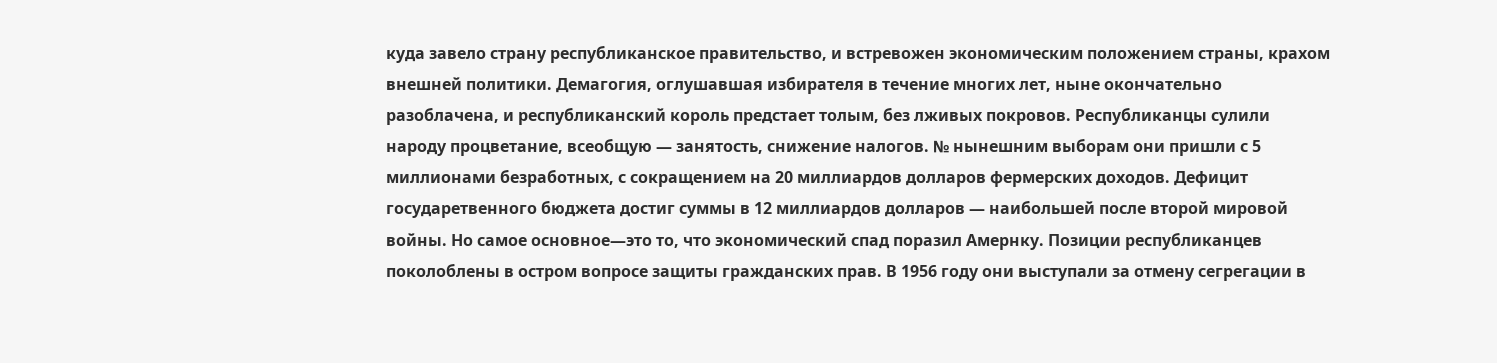куда завело страну республиканское правительство, и встревожен экономическим положением страны, крахом внешней политики. Демагогия, оглушавшая избирателя в течение многих лет, ныне окончательно разоблачена, и республиканский король предстает толым, без лживых покровов. Республиканцы сулили народу процветание, всеобщую — занятость, снижение налогов. № нынешним выборам они пришли с 5 миллионами безработных, с сокращением на 20 миллиардов долларов фермерских доходов. Дефицит государетвенного бюджета достиг суммы в 12 миллиардов долларов — наибольшей после второй мировой войны. Но самое основное—это то, что экономический спад поразил Амернку. Позиции республиканцев поколоблены в остром вопросе защиты гражданских прав. В 1956 году они выступали за отмену сегрегации в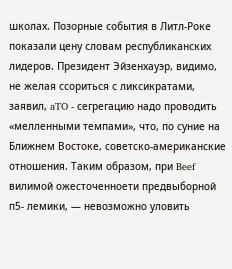школах. Позорные события в Литл-Роке показали цену словам республиканских лидеров. Президент Эйзенхауэр, видимо, не желая ссориться с ликсикратами, заявил, aTO - сегрегацию надо проводить «мелленными темпами», что, по суние на Ближнем Востоке, советско-американские отношения. Таким образом, при Beef вилимой ожесточенноети предвыборной п5- лемики, — невозможно уловить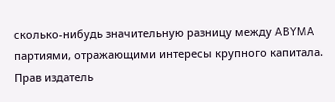сколько-нибудь значительную разницу между ABYMA партиями, отражающими интересы крупного капитала. Прав издатель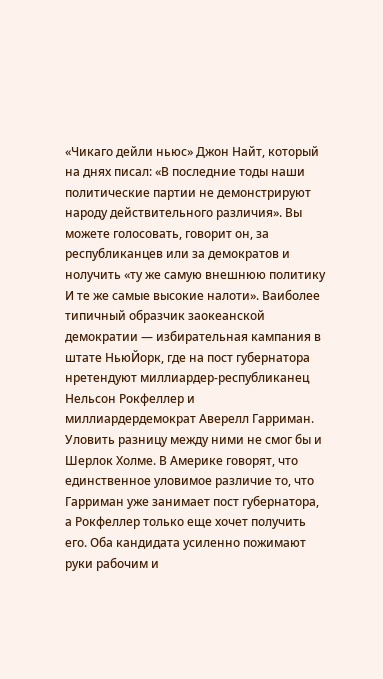«Чикаго дейли ньюс» Джон Найт, который на днях писал: «В последние тоды наши политические партии не демонстрируют народу действительного различия». Вы можете голосовать, говорит он, за республиканцев или за демократов и нолучить «ту же самую внешнюю политику И те же самые высокие налоти». Ваиболее типичный образчик заокеанской демократии — избирательная кампания в штате НьюЙорк, где на пост губернатора нретендуют миллиардер-республиканец Нельсон Рокфеллер и миллиардердемократ Аверелл Гарриман. Уловить разницу между ними не смог бы и Шерлок Холме. В Америке говорят, что единственное уловимое различие то, что Гарриман уже занимает пост губернатора, а Рокфеллер только еще хочет получить его. Оба кандидата усиленно пожимают руки рабочим и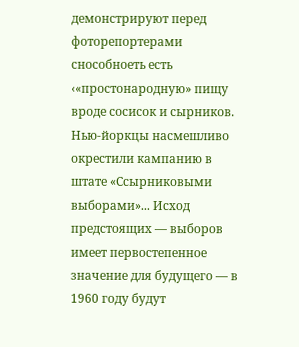демонстрируют перед фоторепортерами снособноеть есть ‹«простонародную» пищу вроде сосисок и сырников. Нью-йоркцы насмешливо окрестили кампанию в штате «Ссырниковыми выборами»... Исход предстоящих — выборов имеет первостепенное значение для будущего — в 1960 году будут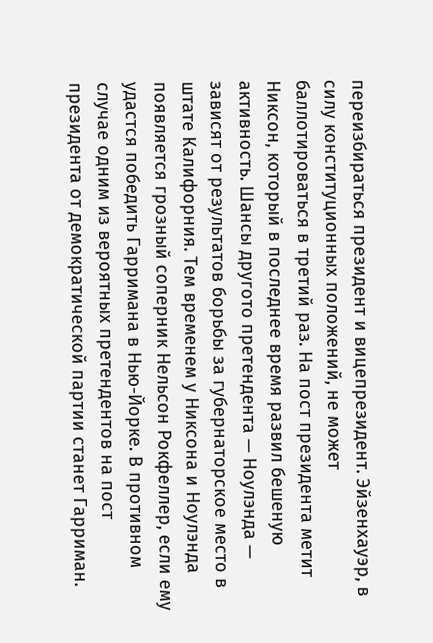переизбираться президент и вицепрезидент. Эйзенхауэр, в силу конституционных положений, не может баллотироваться в третий раз. На пост президента метит Никсон, который в последнее время развил бешеную активность. Шансы другото претендента — Ноулэнда — зависят от результатов борьбы за губернаторское место в штате Калифорния. Тем временем у Никсона и Ноулэнда появляется грозный соперник Нельсон Рокфеллер, если ему удастся победить Гарримана в Нью-Йорке. В противном случае одним из вероятных претендентов на пост президента от демократической партии станет Гарриман.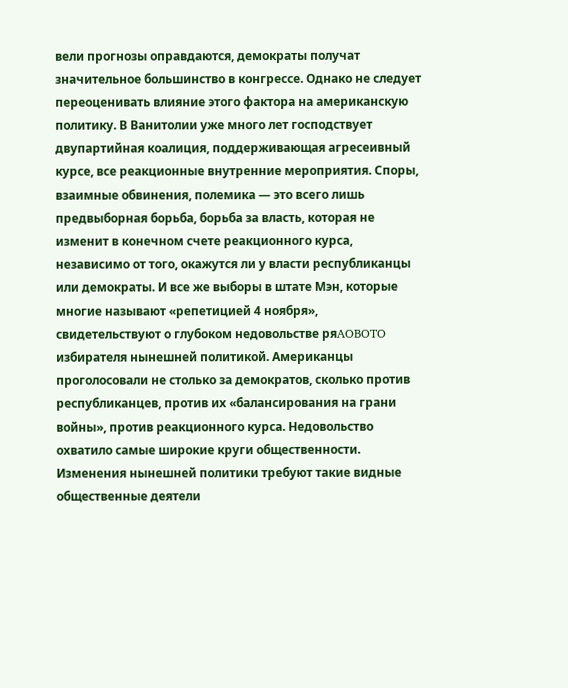вели прогнозы оправдаются, демократы получат значительное большинство в конгрессе. Однако не следует переоценивать влияние этого фактора на американскую политику. В Ванитолии уже много лет господствует двупартийная коалиция, поддерживающая агресеивный курсе, все реакционные внутренние мероприятия. Споры, взаимные обвинения, полемика — это всего лишь предвыборная борьба, борьба за власть, которая не изменит в конечном счете реакционного курса, независимо от того, окажутся ли у власти республиканцы или демократы. И все же выборы в штате Мэн, которые многие называют «репетицией 4 ноября», свидетельствуют о глубоком недовольстве ряAOBOTO избирателя нынешней политикой. Американцы проголосовали не столько за демократов, сколько против республиканцев, против их «балансирования на грани войны», против реакционного курса. Недовольство охватило самые широкие круги общественности. Изменения нынешней политики требуют такие видные общественные деятели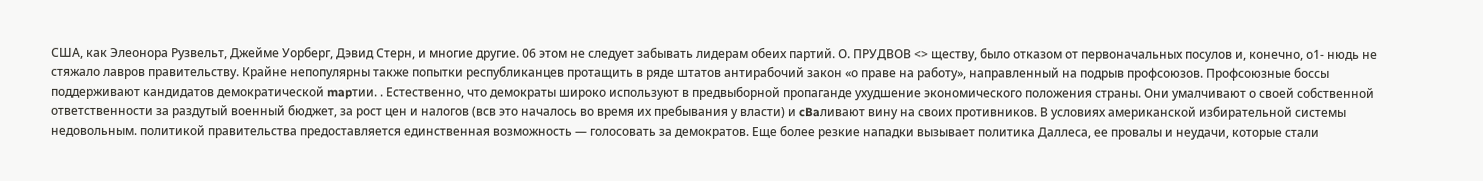США, как Элеонора Рузвельт, Джейме Уорберг, Дэвид Стерн, и многие другие. 06 этом не следует забывать лидерам обеих партий. О. ПРУДВОВ <> ществу, было отказом от первоначальных посулов и, конечно, о1- нюдь не стяжало лавров правительству. Крайне непопулярны также попытки республиканцев протащить в ряде штатов антирабочий закон «о праве на работу», направленный на подрыв профсоюзов. Профсоюзные боссы поддерживают кандидатов демократической mapтии. . Естественно, что демократы широко используют в предвыборной пропаганде ухудшение экономического положения страны. Они умалчивают о своей собственной ответственности за раздутый военный бюджет, за рост цен и налогов (всв это началось во время их пребывания у власти) и cBaливают вину на своих противников. В условиях американской избирательной системы недовольным. политикой правительства предоставляется единственная возможность — голосовать за демократов. Еще более резкие нападки вызывает политика Даллеса, ее провалы и неудачи, которые стали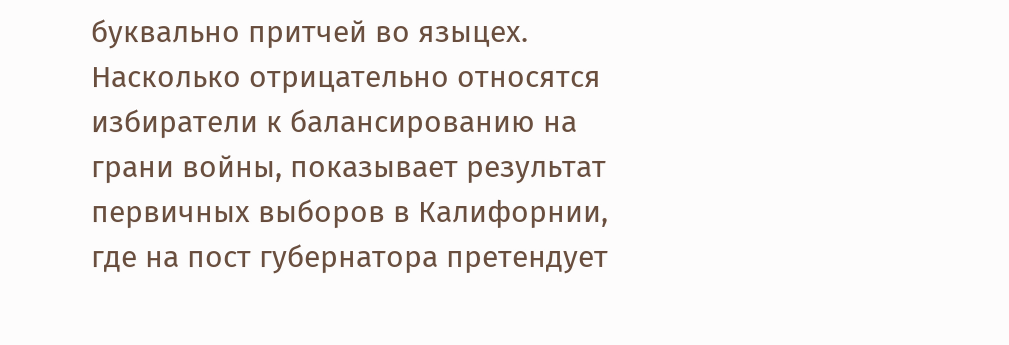буквально притчей во языцех. Насколько отрицательно относятся избиратели к балансированию на грани войны, показывает результат первичных выборов в Калифорнии, где на пост губернатора претендует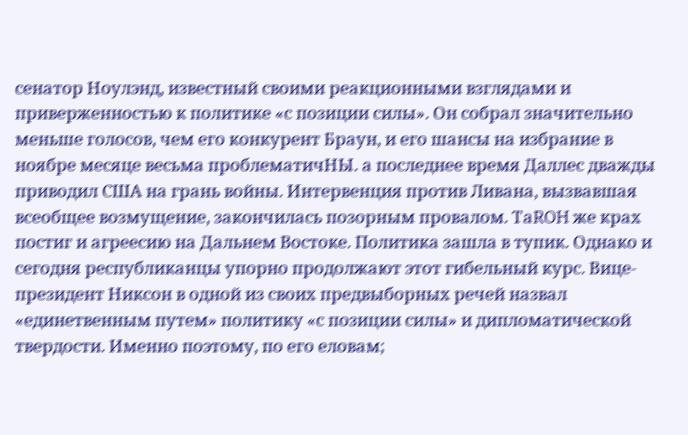сенатор Ноулэнд, известный своими реакционными взглядами и приверженностью к политике «с позиции силы». Он собрал значительно меньше голосов, чем его конкурент Браун, и его шансы на избрание в ноябре месяце весьма проблематичНЫ. а последнее время Даллес дважды приводил США на грань войны. Интервенция против Ливана, вызвавшая всеобщее возмущение, закончилась позорным провалом. ТаROH же крах постиг и агреесию на Дальнем Востоке. Политика зашла в тупик. Однако и сегодня республиканцы упорно продолжают этот гибельный курс. Вице-президент Никсон в одной из своих предвыборных речей назвал «единетвенным путем» политику «с позиции силы» и дипломатической твердости. Именно поэтому, по его еловам;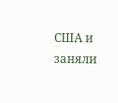США и заняли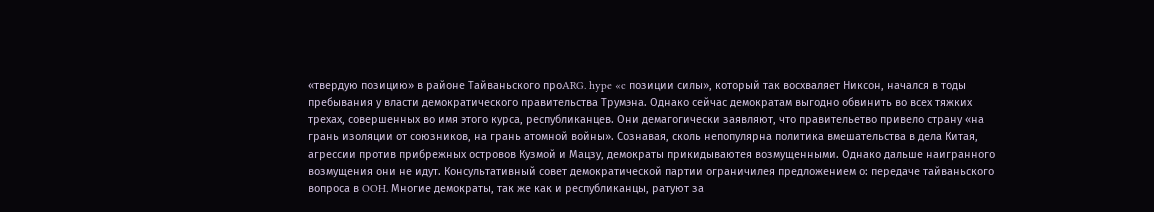«твердую позицию» в районе Тайваньского проARG. hype «c позиции силы», который так восхваляет Никсон, начался в тоды пребывания у власти демократического правительства Трумэна. Однако сейчас демократам выгодно обвинить во всех тяжких трехах, совершенных во имя этого курса, республиканцев. Они демагогически заявляют, что правительетво привело страну «на грань изоляции от союзников, на грань атомной войны». Сознавая, сколь непопулярна политика вмешательства в дела Китая, агрессии против прибрежных островов Кузмой и Мацзу, демократы прикидываютея возмущенными. Однако дальше наигранного возмущения они не идут. Консультативный совет демократической партии ограничилея предложением о: передаче тайваньского вопроса в OOH. Многие демократы, так же как и республиканцы, ратуют за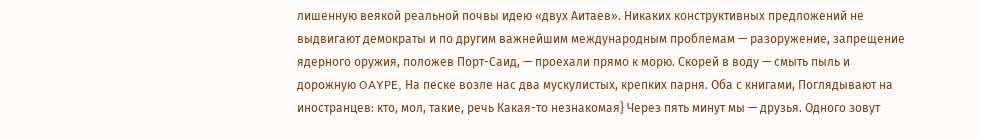лишенную веякой реальной почвы идею «двух Аитаев». Никаких конструктивных предложений не выдвигают демократы и по другим важнейшим международным проблемам — разоружение, запрещение ядерного оружия, положев Порт-Саид, — проехали прямо к морю. Скорей в воду — смыть пыль и дорожную OAYPE, На песке возле нас два мускулистых, крепких парня. Оба с книгами, Поглядывают на иностранцев: кто, мол, такие, речь Какая-то незнакомая} Через пять минут мы — друзья. Одного зовут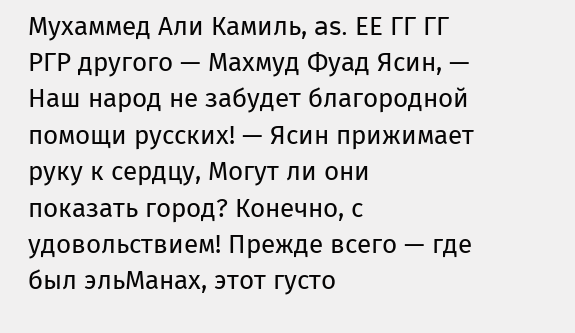Мухаммед Али Камиль, as. ЕЕ ГГ ГГ РГР другого — Махмуд Фуад Ясин, — Наш народ не забудет благородной помощи русских! — Ясин прижимает руку к сердцу, Могут ли они показать город? Конечно, с удовольствием! Прежде всего — где был эльМанах, этот густо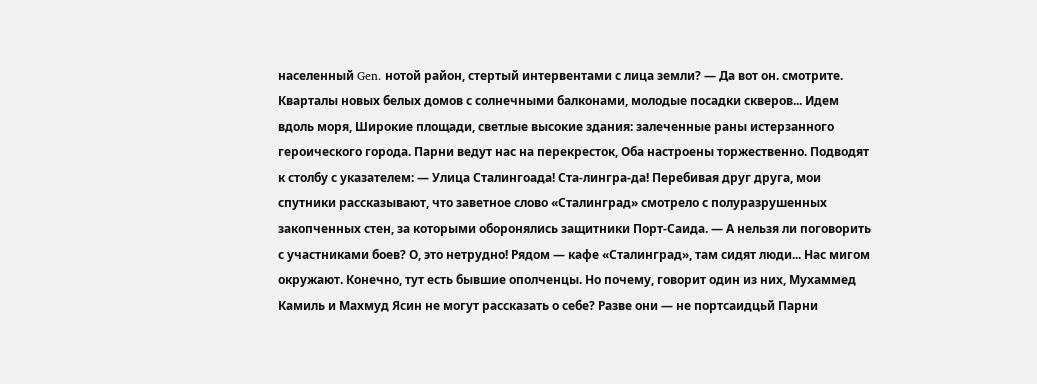населенный Gen. нотой район, стертый интервентами с лица земли? — Да вот он. смотрите. Кварталы новых белых домов с солнечными балконами, молодые посадки скверов... Идем вдоль моря, Широкие площади, светлые высокие здания: залеченные раны истерзанного героического города. Парни ведут нас на перекресток, Оба настроены торжественно. Подводят к столбу с указателем: — Улица Сталингоада! Ста-лингра-да! Перебивая друг друга, мои спутники рассказывают, что заветное слово «Сталинград» смотрело с полуразрушенных закопченных стен, за которыми оборонялись защитники Порт-Саида. — А нельзя ли поговорить с участниками боев? О, это нетрудно! Рядом — кафе «Сталинград», там сидят люди... Нас мигом окружают. Конечно, тут есть бывшие ополченцы. Но почему, говорит один из них, Мухаммед Камиль и Махмуд Ясин не могут рассказать о себе? Разве они — не портсаидцьй Парни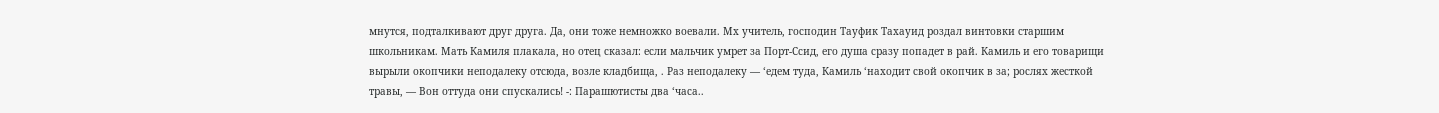мнутся, подталкивают друг друга. Да, они тоже немножко воевали. Мх учитель, господин Тауфик Тахауид роздал винтовки старшим школьникам. Мать Камиля плакала, но отец сказал: если мальчик умрет за Порт-Ссид, его душа сразу попадет в рай. Камиль и его товарищи вырыли окопчики неподалеку отсюда, возле кладбища, . Раз неподалеку — ‘едем туда, Камиль ‘находит свой окопчик в за; рослях жесткой травы, — Вон оттуда они спускались! -: Парашютисты два ‘часа..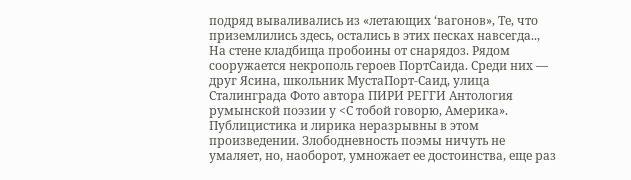подряд вываливались из «летающих ‘вагонов», Те, что приземлились здесь, остались в этих песках навсегда.., На стене кладбища пробоины от снарядоз. Рядом сооружается некрополь героев ПортСаида. Среди них — друг Ясина, школьник МустаПорт-Саид, улица Сталинграда Фото автора ПИРИ РЕГГИ Антология румынской поэзии у <С тобой говорю, Америка». Публицистика и лирика неразрывны в этом произведении. Злободневность поэмы ничуть не умаляет, но, наоборот, умножает ее достоинства, еще раз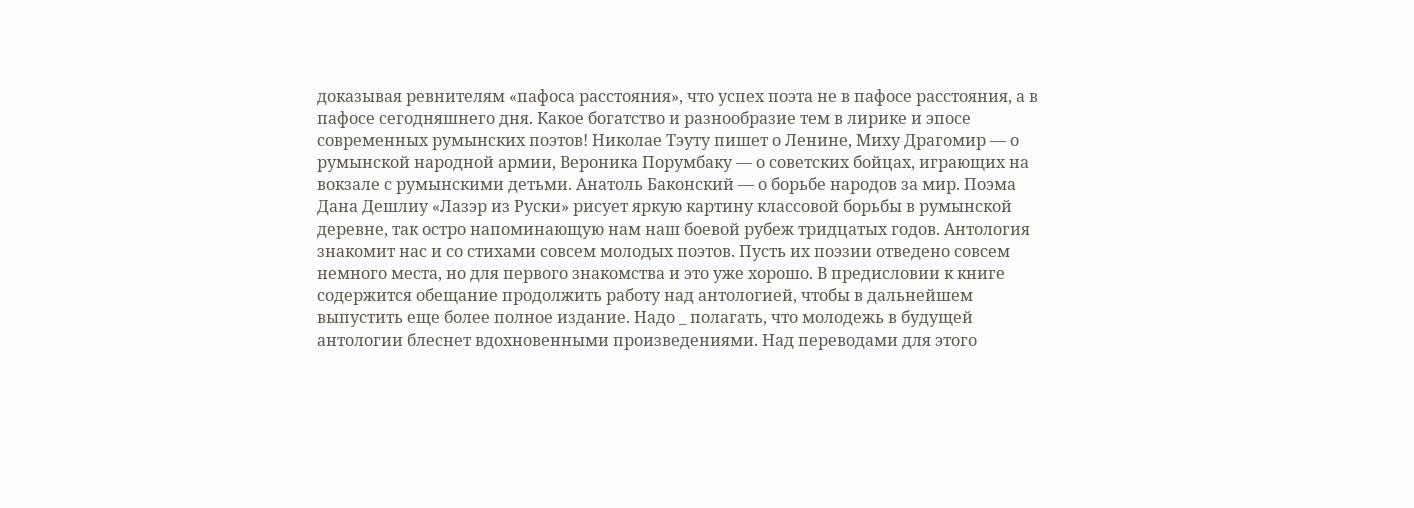доказывая ревнителям «пафоса расстояния», что успех поэта не в пафосе расстояния, а в пафосе сегодняшнего дня. Какое богатство и разнообразие тем в лирике и эпосе современных румынских поэтов! Николае Тэуту пишет о Ленине, Миху Драгомир — о румынской народной армии, Вероника Порумбаку — о советских бойцах, играющих на вокзале с румынскими детьми. Анатоль Баконский — о борьбе народов за мир. Поэма Дана Дешлиу «Лазэр из Руски» рисует яркую картину классовой борьбы в румынской деревне, так остро напоминающую нам наш боевой рубеж тридцатых годов. Антология знакомит нас и со стихами совсем молодых поэтов. Пусть их поэзии отведено совсем немного места, но для первого знакомства и это уже хорошо. В предисловии к книге содержится обещание продолжить работу над антологией, чтобы в дальнейшем выпустить еще более полное издание. Надо _ полагать, что молодежь в будущей антологии блеснет вдохновенными произведениями. Над переводами для этого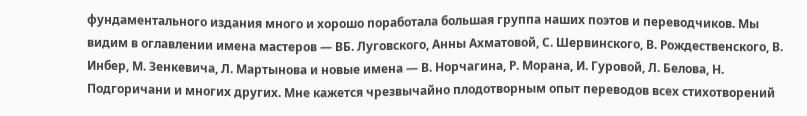фундаментального издания много и хорошо поработала большая группа наших поэтов и переводчиков. Мы видим в оглавлении имена мастеров — ВБ. Луговского, Анны Ахматовой, С. Шервинского, В. Рождественского, В. Инбер, М. Зенкевича, Л. Мартынова и новые имена — В. Норчагина, Р. Морана, И. Гуровой, Л. Белова, Н. Подгоричани и многих других. Мне кажется чрезвычайно плодотворным опыт переводов всех стихотворений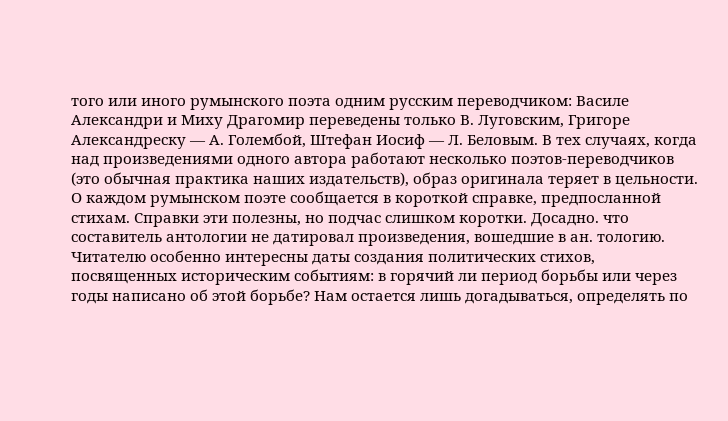того или иного румынского поэта одним русским переводчиком: Василе Александри и Миху Драгомир переведены только В. Луговским, Григоре Александреску — А. Голембой, Штефан Иосиф — Л. Беловым. В тех случаях, когда над произведениями одного автора работают несколько поэтов-переводчиков (это обычная практика наших издательств), образ оригинала теряет в цельности. О каждом румынском поэте сообщается в короткой справке, предпосланной стихам. Справки эти полезны, но подчас слишком коротки. Досадно. что составитель антологии не датировал произведения, вошедшие в ан. тологию. Читателю особенно интересны даты создания политических стихов, посвященных историческим событиям: в горячий ли период борьбы или через годы написано об этой борьбе? Нам остается лишь догадываться, определять по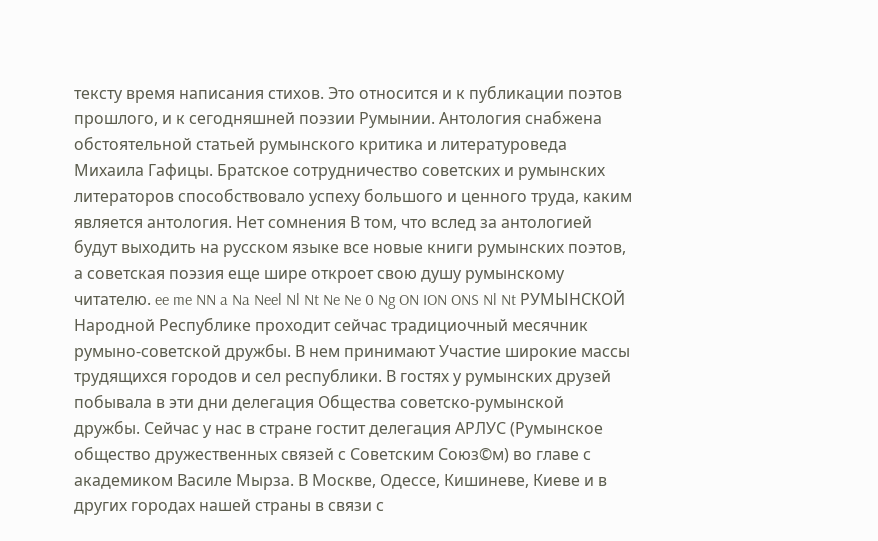тексту время написания стихов. Это относится и к публикации поэтов прошлого, и к сегодняшней поэзии Румынии. Антология снабжена обстоятельной статьей румынского критика и литературоведа Михаила Гафицы. Братское сотрудничество советских и румынских литераторов способствовало успеху большого и ценного труда, каким является антология. Нет сомнения В том, что вслед за антологией будут выходить на русском языке все новые книги румынских поэтов, а советская поэзия еще шире откроет свою душу румынскому читателю. ee me NN a Na Neel Nl Nt Ne Ne 0 Ng ON ION ONS Nl Nt РУМЫНСКОЙ Народной Республике проходит сейчас традициочный месячник румыно-советской дружбы. В нем принимают Участие широкие массы трудящихся городов и сел республики. В гостях у румынских друзей побывала в эти дни делегация Общества советско-румынской дружбы. Сейчас у нас в стране гостит делегация АРЛУС (Румынское общество дружественных связей с Советским Союз©м) во главе с академиком Василе Мырза. В Москве, Одессе, Кишиневе, Киеве и в других городах нашей страны в связи с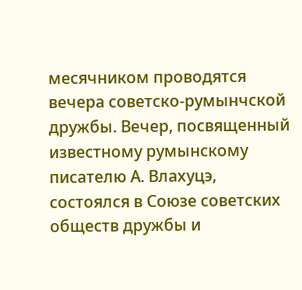месячником проводятся вечера советско-румынчской дружбы. Вечер, посвященный известному румынскому писателю А. Влахуцэ, состоялся в Союзе советских обществ дружбы и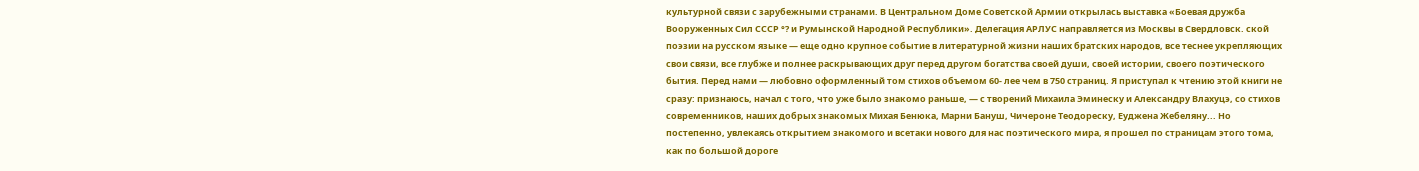культурной связи с зарубежными странами. В Центральном Доме Советской Армии открылась выставка «Боевая дружба Вооруженных Сил СССР °? и Румынской Народной Республики». Делегация АРЛУС направляется из Москвы в Свердловск. ской поэзии на русском языке — еще одно крупное событие в литературной жизни наших братских народов, все теснее укрепляющих свои связи, все глубже и полнее раскрывающих друг перед другом богатства своей души, своей истории, своего поэтического бытия. Перед нами — любовно оформленный том стихов объемом 60- лее чем в 750 страниц. Я приступал к чтению этой книги не сразу: признаюсь, начал с того, что уже было знакомо раньше, — с творений Михаила Эминеску и Александру Влахуцэ, со стихов современников, наших добрых знакомых Михая Бенюка, Марни Бануш, Чичероне Теодореску, Еуджена Жебеляну... Но постепенно, увлекаясь открытием знакомого и всетаки нового для нас поэтического мира, я прошел по страницам этого тома, как по большой дороге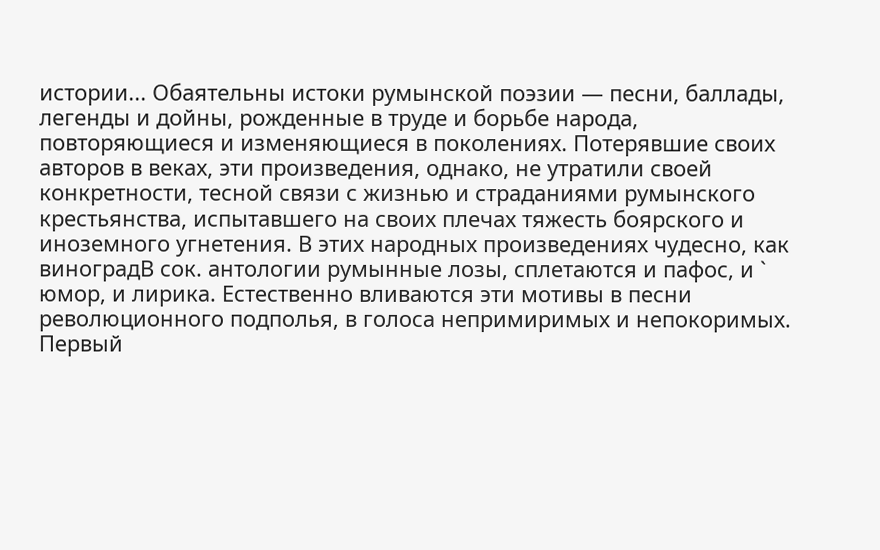истории... Обаятельны истоки румынской поэзии — песни, баллады, легенды и дойны, рожденные в труде и борьбе народа, повторяющиеся и изменяющиеся в поколениях. Потерявшие своих авторов в веках, эти произведения, однако, не утратили своей конкретности, тесной связи с жизнью и страданиями румынского крестьянства, испытавшего на своих плечах тяжесть боярского и иноземного угнетения. В этих народных произведениях чудесно, как виноградВ сок. антологии румынные лозы, сплетаются и пафос, и ` юмор, и лирика. Естественно вливаются эти мотивы в песни революционного подполья, в голоса непримиримых и непокоримых. Первый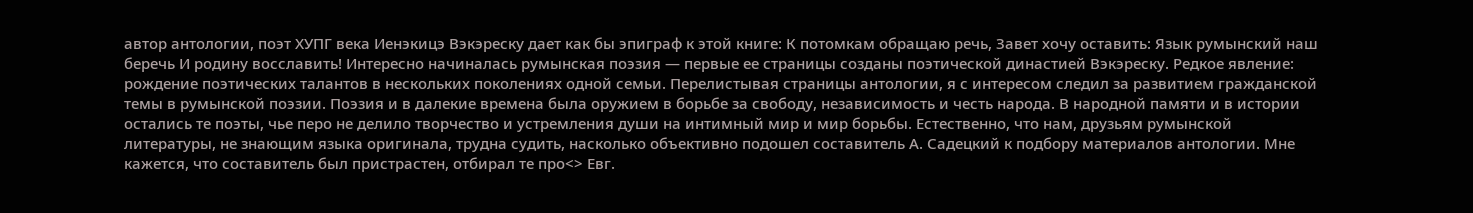автор антологии, поэт ХУПГ века Иенэкицэ Вэкэреску дает как бы эпиграф к этой книге: К потомкам обращаю речь, Завет хочу оставить: Язык румынский наш беречь И родину восславить! Интересно начиналась румынская поэзия — первые ее страницы созданы поэтической династией Вэкэреску. Редкое явление: рождение поэтических талантов в нескольких поколениях одной семьи. Перелистывая страницы антологии, я с интересом следил за развитием гражданской темы в румынской поэзии. Поэзия и в далекие времена была оружием в борьбе за свободу, независимость и честь народа. В народной памяти и в истории остались те поэты, чье перо не делило творчество и устремления души на интимный мир и мир борьбы. Естественно, что нам, друзьям румынской литературы, не знающим языка оригинала, трудна судить, насколько объективно подошел составитель А. Садецкий к подбору материалов антологии. Мне кажется, что составитель был пристрастен, отбирал те про<> Евг.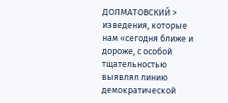ДОЛМАТОВСКИЙ > изведения, которые нам «сегодня ближе и дороже, с особой тщательностью выявлял линию демократической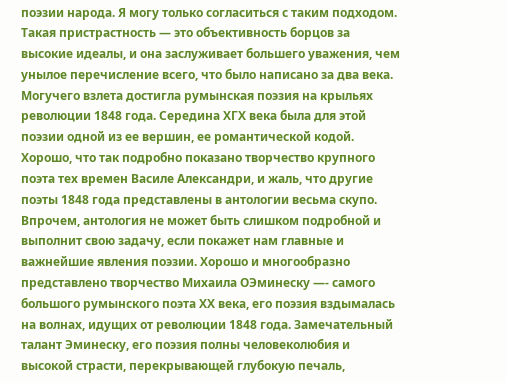поэзии народа. Я могу только согласиться с таким подходом. Такая пристрастность — это объективность борцов за высокие идеалы, и она заслуживает большего уважения, чем унылое перечисление всего, что было написано за два века. Могучего взлета достигла румынская поэзия на крыльях революции 1848 года. Середина ХГХ века была для этой поэзии одной из ее вершин, ее романтической кодой. Хорошо, что так подробно показано творчество крупного поэта тех времен Василе Александри, и жаль, что другие поэты 1848 года представлены в антологии весьма скупо. Впрочем, антология не может быть слишком подробной и выполнит свою задачу, если покажет нам главные и важнейшие явления поэзии. Хорошо и многообразно представлено творчество Михаила ОЭминеску —- самого большого румынского поэта ХХ века, его поэзия вздымалась на волнах, идущих от революции 1848 года. Замечательный талант Эминеску, его поэзия полны человеколюбия и высокой страсти, перекрывающей глубокую печаль,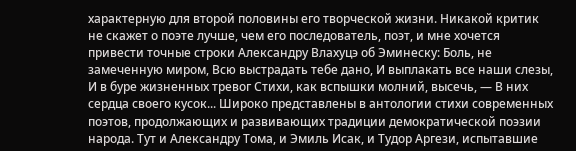характерную для второй половины его творческой жизни. Никакой критик не скажет о поэте лучше, чем его последователь, поэт, и мне хочется привести точные строки Александру Влахуцэ об Эминеску: Боль, не замеченную миром, Всю выстрадать тебе дано, И выплакать все наши слезы, И в буре жизненных тревог Стихи, как вспышки молний, высечь, — В них сердца своего кусок... Широко представлены в антологии стихи современных поэтов, продолжающих и развивающих традиции демократической поэзии народа. Тут и Александру Тома, и Эмиль Исак, и Тудор Аргези, испытавшие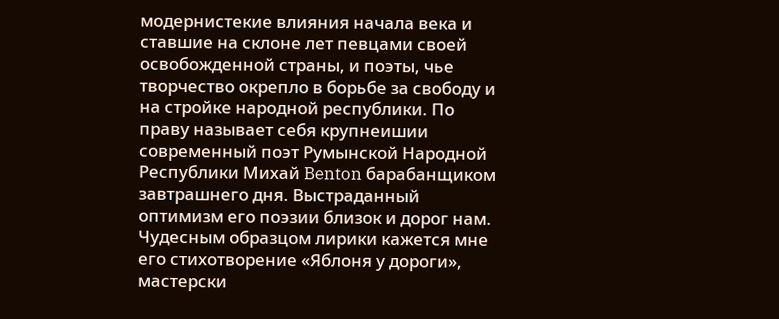модернистекие влияния начала века и ставшие на склоне лет певцами своей освобожденной страны, и поэты, чье творчество окрепло в борьбе за свободу и на стройке народной республики. По праву называет себя крупнеишии современный поэт Pyмынской Народной Республики Михай Benton барабанщиком завтрашнего дня. Выстраданный оптимизм его поэзии близок и дорог нам. Чудесным образцом лирики кажется мне его стихотворение «Яблоня у дороги», мастерски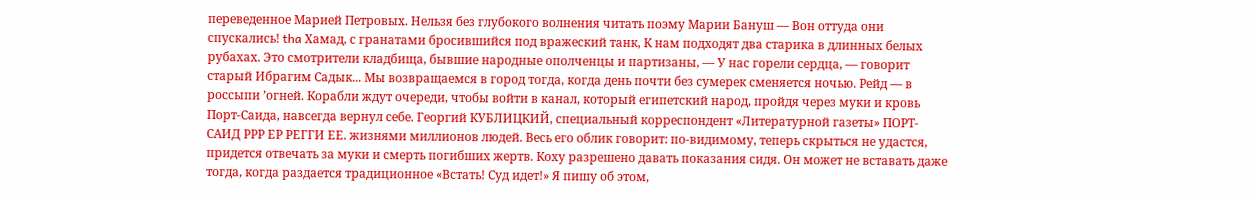переведенное Марией Петровых. Нельзя без глубокого волнения читать поэму Марии Бануш — Вон оттуда они спускались! tha Хамад, с гранатами бросившийся под вражеский танк, К нам подходят два старика в длинных белых рубахах. Это смотрители кладбища, бывшие народные ополченцы и партизаны, — У нас горели сердца, — говорит старый Ибрагим Садык... Мы возвращаемся в город тогда, когда день почти без сумерек сменяется ночью. Рейд — в россыпи ’огней. Корабли ждут очереди, чтобы войти в канал, который египетский народ, пройдя через муки и кровь Порт-Саида, навсегда вернул себе. Георгий КУБЛИЦКИЙ, специальный корреспондент «Литературной газеты» ПОРТ-САИД РРР ЕР РЕГГИ ЕЕ. жизнями миллионов людей. Весь его облик говорит: по-видимому, теперь скрыться не удастся, придется отвечать за муки и смерть погибших жертв. Коху разрешено давать показания сидя. Он может не вставать даже тогда, когда раздается традиционное «Встать! Суд идет!» Я пишу об этом,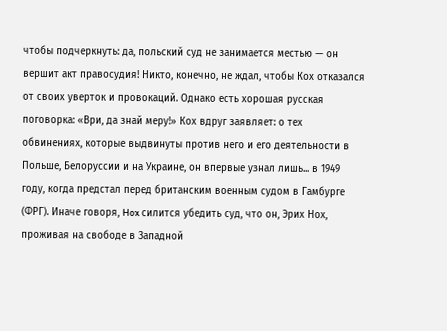чтобы подчеркнуть: да, польский суд не занимается местью — он вершит акт правосудия! Никто, конечно, не ждал, чтобы Кох отказался от своих уверток и провокаций. Однако есть хорошая русская поговорка: «Ври, да знай меру!» Кох вдруг заявляет: о тех обвинениях, которые выдвинуты против него и его деятельности в Польше, Белоруссии и на Украине, он впервые узнал лишь... в 1949 году, когда предстал перед британским военным судом в Гамбурге (ФРГ). Иначе говоря, Hox силится убедить суд, что он, Эрих Нох, проживая на свободе в Западной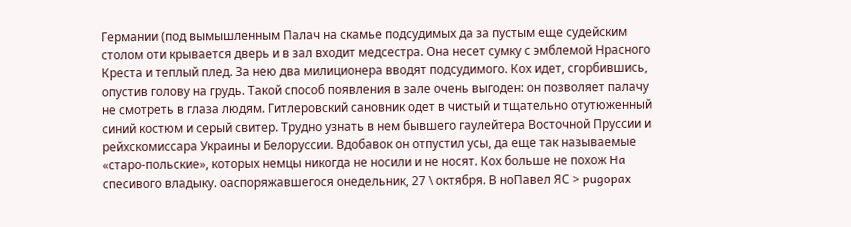Германии (под вымышленным Палач на скамье подсудимых да за пустым еще судейским столом оти крывается дверь и в зал входит медсестра. Она несет сумку с эмблемой Нрасного Креста и теплый плед. За нею два милиционера вводят подсудимого. Кох идет, сгорбившись, опустив голову на грудь. Такой способ появления в зале очень выгоден: он позволяет палачу не смотреть в глаза людям. Гитлеровский сановник одет в чистый и тщательно отутюженный синий костюм и серый свитер. Трудно узнать в нем бывшего гаулейтера Восточной Пруссии и рейхскомиссара Украины и Белоруссии. Вдобавок он отпустил усы, да еще так называемые «старо-польские», которых немцы никогда не носили и не носят. Кох больше не похож Ha спесивого владыку. оаспоряжавшегося онедельник, 27 \ октября. В ноПавел ЯС > pugopax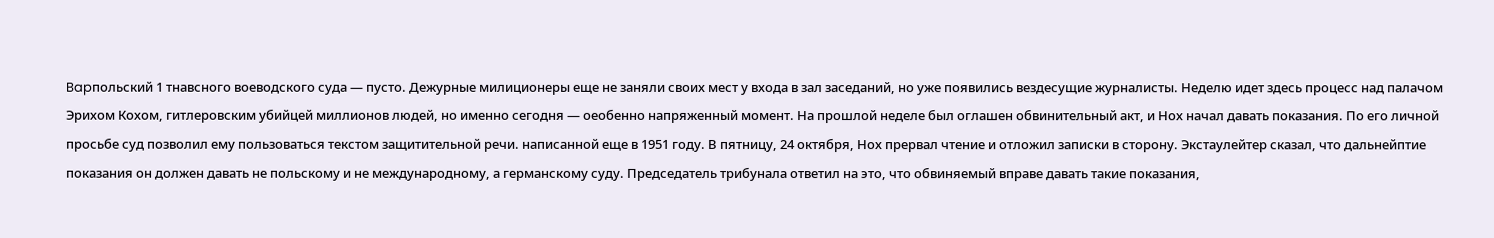Bapпольский 1 тнавсного воеводского суда — пусто. Дежурные милиционеры еще не заняли своих мест у входа в зал заседаний, но уже появились вездесущие журналисты. Неделю идет здесь процесс над палачом Эрихом Кохом, гитлеровским убийцей миллионов людей, но именно сегодня — оеобенно напряженный момент. На прошлой неделе был оглашен обвинительный акт, и Нох начал давать показания. По его личной просьбе суд позволил ему пользоваться текстом защитительной речи. написанной еще в 1951 году. В пятницу, 24 октября, Нох прервал чтение и отложил записки в сторону. Экстаулейтер сказал, что дальнейптие показания он должен давать не польскому и не международному, а германскому суду. Председатель трибунала ответил на это, что обвиняемый вправе давать такие показания,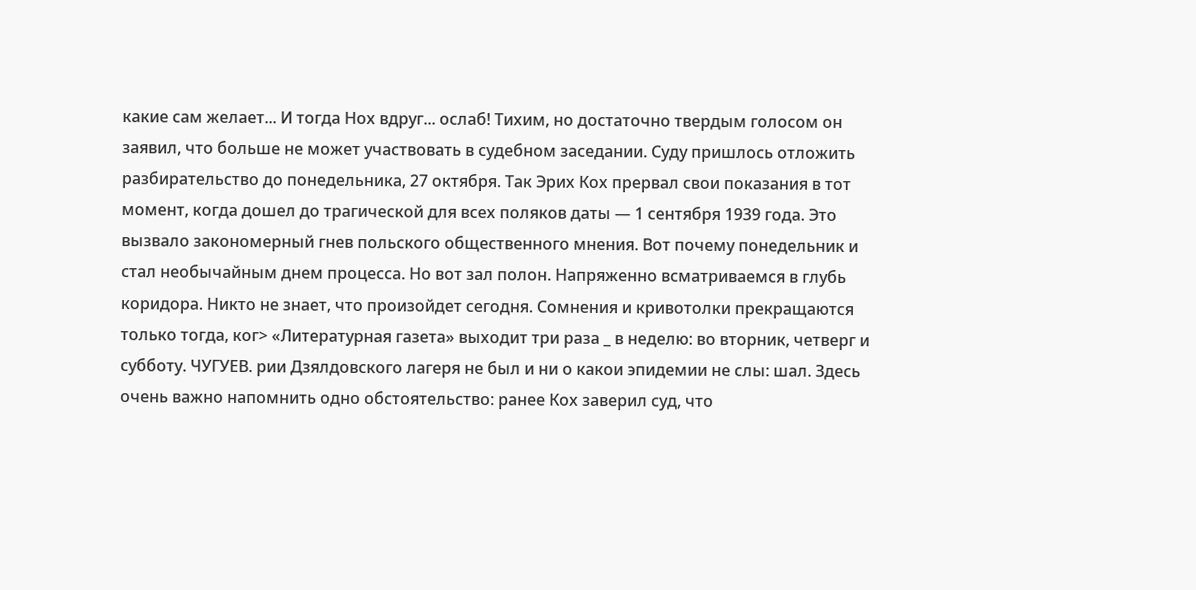какие сам желает... И тогда Нох вдруг... ослаб! Тихим, но достаточно твердым голосом он заявил, что больше не может участвовать в судебном заседании. Суду пришлось отложить разбирательство до понедельника, 27 октября. Так Эрих Кох прервал свои показания в тот момент, когда дошел до трагической для всех поляков даты — 1 сентября 1939 года. Это вызвало закономерный гнев польского общественного мнения. Вот почему понедельник и стал необычайным днем процесса. Но вот зал полон. Напряженно всматриваемся в глубь коридора. Никто не знает, что произойдет сегодня. Сомнения и кривотолки прекращаются только тогда, ког> «Литературная газета» выходит три раза _ в неделю: во вторник, четверг и субботу. ЧУГУЕВ. рии Дзялдовского лагеря не был и ни о какои эпидемии не слы: шал. Здесь очень важно напомнить одно обстоятельство: ранее Кох заверил суд, что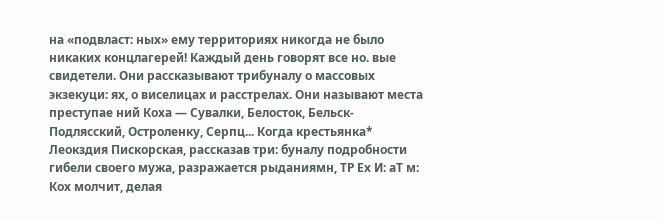на «подвласт: ных» ему территориях никогда не было никаких концлагерей! Каждый день говорят все но. вые свидетели. Они рассказывают трибуналу о массовых экзекуци: ях, о виселицах и расстрелах. Они называют места преступае ний Коха — Сувалки, Белосток, Бельск-Подлясский, Остроленку, Серпц... Когда крестьянка* Леокздия Пискорская, рассказав три: буналу подробности гибели своего мужа, разражается рыданиямн, TP Ех И: aT м: Кох молчит, делая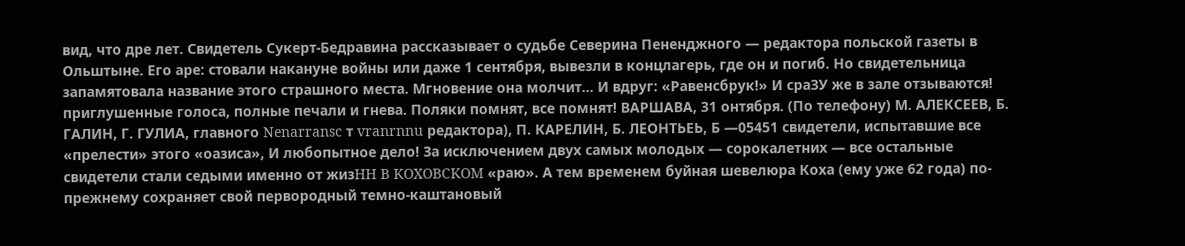вид, что дре лет. Свидетель Сукерт-Бедравина рассказывает о судьбе Северина Пененджного — редактора польской газеты в Ольштыне. Его аре: стовали накануне войны или даже 1 сентября, вывезли в концлагерь, где он и погиб. Но свидетельница запамятовала название этого страшного места. Мгновение она молчит... И вдруг: «Равенсбрук!» И сраЗУ же в зале отзываются! приглушенные голоса, полные печали и гнева. Поляки помнят, все помнят! ВАРШАВА, 31 онтября. (По телефону) М. АЛЕКСЕЕВ, Б. ГАЛИН, Г. ГУЛИА, главного Nenarransc т vranrnnu редактора), П. КАРЕЛИН, Б. ЛЕОНТЬЕЬ, Б —05451 свидетели, испытавшие все «прелести» этого «оазиса», И любопытное дело! За исключением двух самых молодых — сорокалетних — все остальные свидетели стали седыми именно от жизHH B KOXOBCKOM «раю». А тем временем буйная шевелюра Коха (ему уже 62 года) по-прежнему сохраняет свой первородный темно-каштановый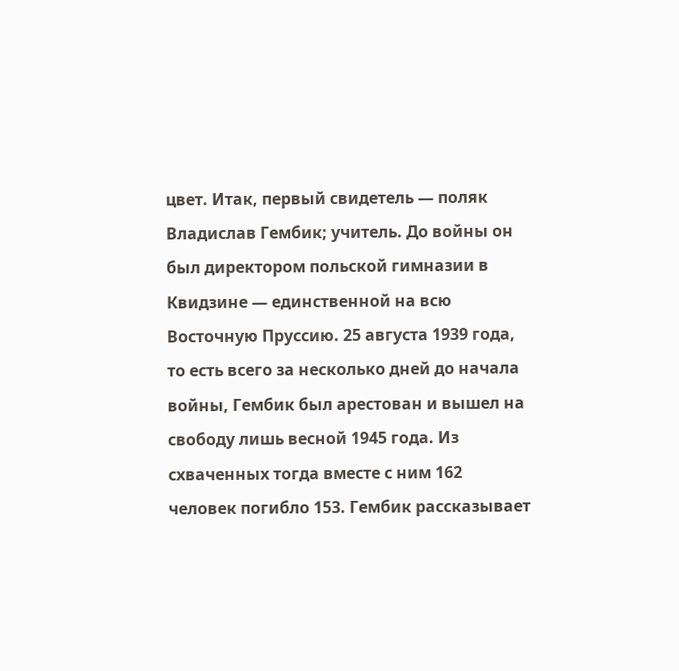цвет. Итак, первый свидетель — поляк Владислав Гембик; учитель. До войны он был директором польской гимназии в Квидзине — единственной на всю Восточную Пруссию. 25 августа 1939 года, то есть всего за несколько дней до начала войны, Гембик был арестован и вышел на свободу лишь весной 1945 года. Из схваченных тогда вместе с ним 162 человек погибло 153. Гембик рассказывает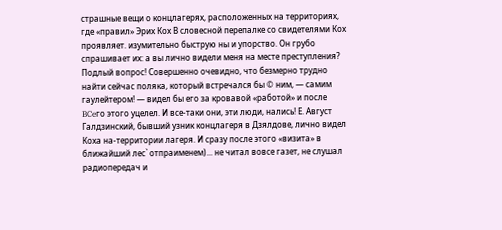страшные вещи о концлагерях, расположенных на территориях, где «правил» Эрих Кох В словесной перепалке со свидетелями Кох проявляет. изумительно быструю ны и упорство. Он грубо спрашивает их: а вы лично видели меня на месте преступления? Подлый вопрос! Совершенно очевидно, что безмерно трудно найти сейчас поляка, который встречался бы © ним, — самим гаулейтером! — видел бы его за кровавой «работой» и после BCeго этого уцелел. И все-таки они, эти люди, нались! Е. Август Галдзинский, бывший узник концлагеря в Дзялдове, лично видел Коха на-территории лагеря. И сразу после этого «визита» в ближайший лес` отпраименем)... не читал вовсе газет, не слушал радиопередач и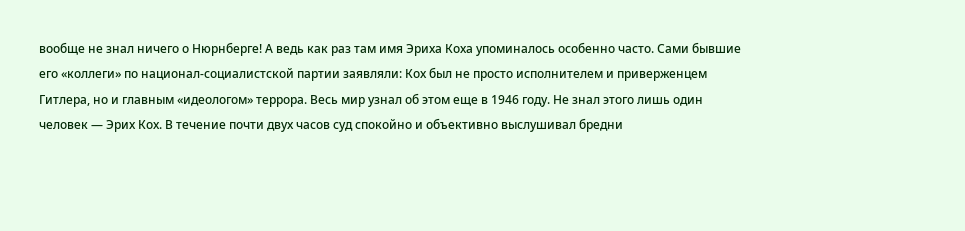вообще не знал ничего о Нюрнберге! А ведь как раз там имя Эриха Коха упоминалось особенно часто. Сами бывшие его «коллеги» по национал-социалистской партии заявляли: Кох был не просто исполнителем и приверженцем Гитлера, но и главным «идеологом» террора. Весь мир узнал об этом еще в 1946 году. Не знал этого лишь один человек — Эрих Кох. В течение почти двух часов суд спокойно и объективно выслушивал бредни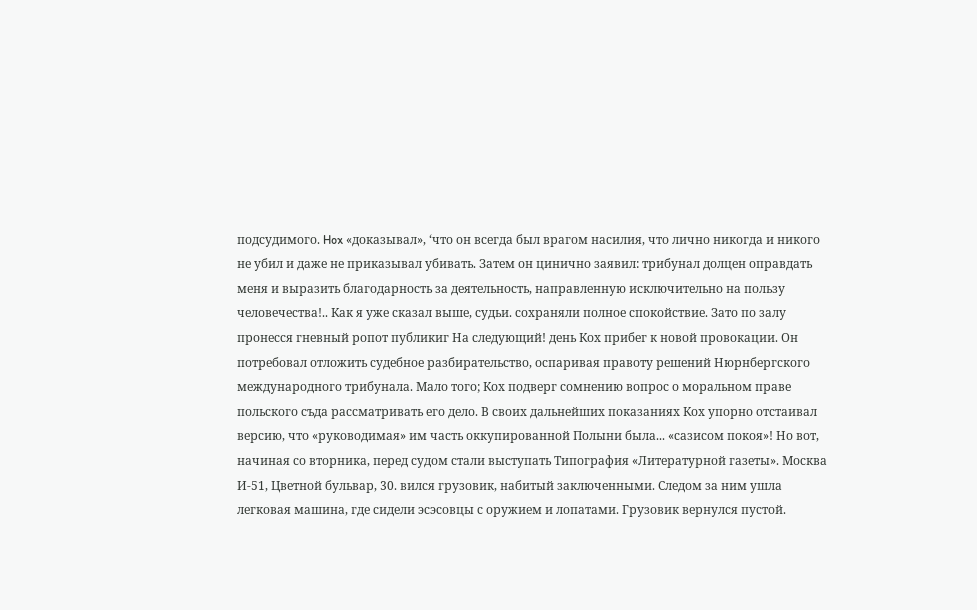подсудимого. Hox «доказывал», ‘что он всегда был врагом насилия, что лично никогда и никого не убил и даже не приказывал убивать. Затем он цинично заявил: трибунал долцен оправдать меня и выразить благодарность за деятельность, направленную исключительно на пользу человечества!.. Как я уже сказал выше, судьи. сохраняли полное спокойствие. Зато по залу пронесся гневный ропот публикиг На следующий! день Кох прибег к новой провокации. Он потребовал отложить судебное разбирательство, оспаривая правоту решений Нюрнбергского международного трибунала. Мало того; Кох подверг сомнению вопрос о моральном праве польского съда рассматривать его дело. В своих дальнейших показаниях Кох упорно отстаивал версию, что «руководимая» им часть оккупированной Полыни была... «сазисом покоя»! Но вот, начиная со вторника, перед судом стали выступать Типография «Литературной газеты». Москва И-51, Цветной бульвар, 30. вился грузовик, набитый заключенными. Следом за ним ушла легковая машина, где сидели эсэсовцы с оружием и лопатами. Грузовик вернулся пустой.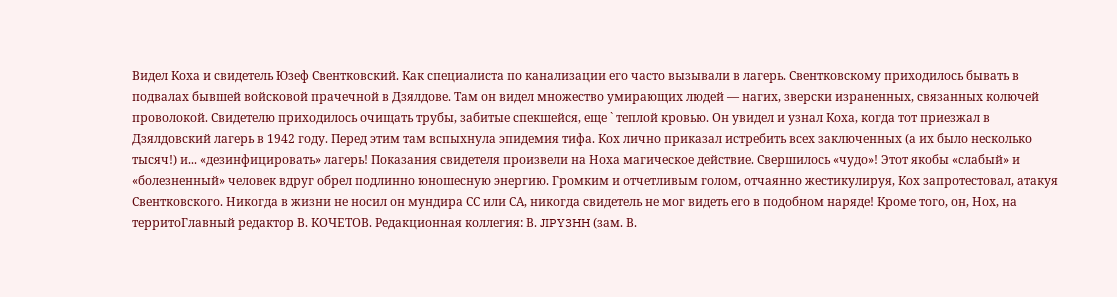Видел Коха и свидетель Юзеф Свентковский. Как специалиста по канализации его часто вызывали в лагерь. Свентковскому приходилось бывать в подвалах бывшей войсковой прачечной в Дзялдове. Там он видел множество умирающих людей — нагих, зверски израненных, связанных колючей проволокой. Свидетелю приходилось очищать трубы, забитые спекшейся, еще ` теплой кровью. Он увидел и узнал Коха, когда тот приезжал в Дзялдовский лагерь в 1942 году. Перед этим там вспыхнула эпидемия тифа. Кох лично приказал истребить всех заключенных (а их было несколько тысяч!) и... «дезинфицировать» лагерь! Показания свидетеля произвели на Ноха магическое действие. Свершилось «чудо»! Этот якобы «слабый» и «болезненный» человек вдруг обрел подлинно юношесную энергию. Громким и отчетливым голом, отчаянно жестикулируя, Кох запротестовал, атакуя Свентковского. Никогда в жизни не носил он мундира СС или СА, никогда свидетель не мог видеть его в подобном наряде! Кроме того, он, Нох, на территоГлавный редактор В. КОЧЕТОВ. Редакционная коллегия: В. JIPY3HH (зам. В.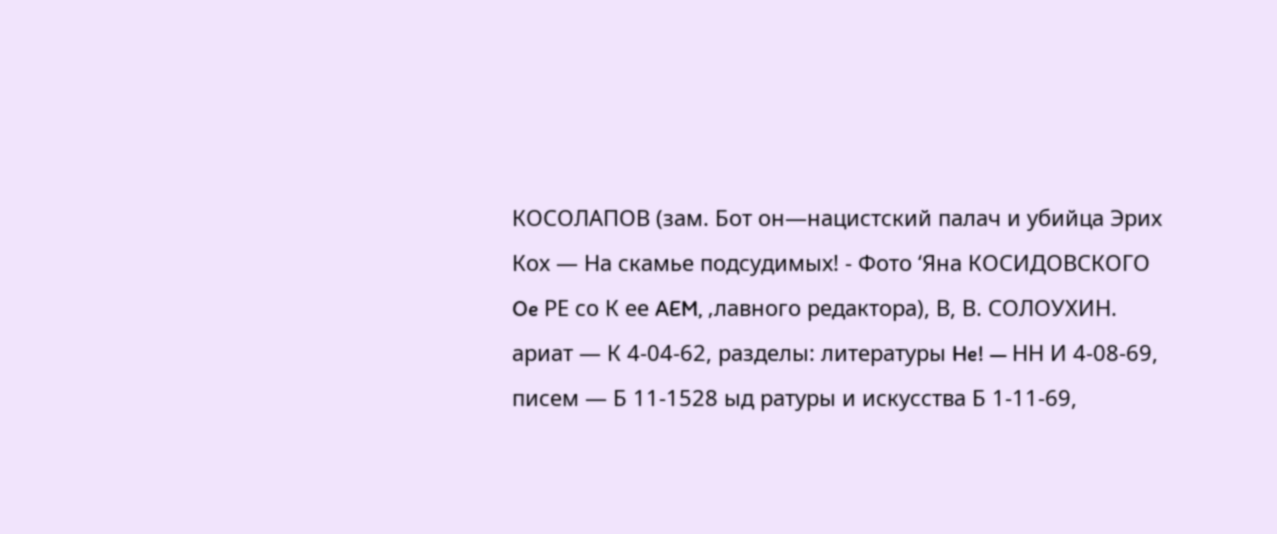КОСОЛАПОВ (зам. Бот он—нацистский палач и убийца Эрих Кох — На скамье подсудимых! - Фото ‘Яна КОСИДОВСКОГО Oe РЕ со К ее AEM, ‚лавного редактора), В, В. СОЛОУХИН. ариат — К 4-04-62, разделы: литературы He! — НН И 4-08-69, писем — Б 11-1528 ыд ратуры и искусства Б 1-11-69,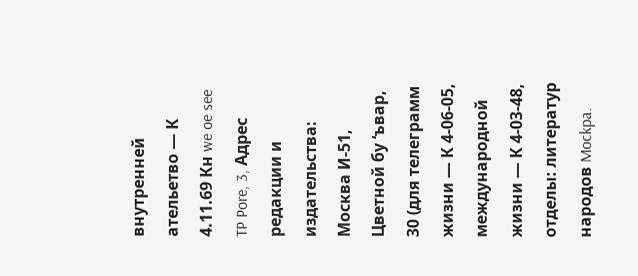внутренней ательетво — К 4.11.69 Кн we oe see TP Pore, 3, Адрес редакции и издательства: Москва И-51, Цветной бу ‘ъвар, 30 (для телеграмм жизни — К 4-06-05, международной жизни — К 4-03-48, отделы: литератур народов Mockpa.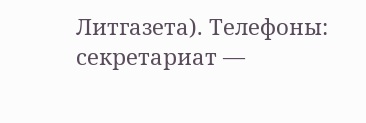Литгазета). Телефоны: секретариат —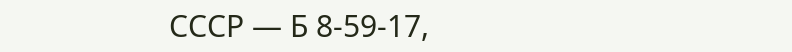СССР — Б 8-59-17,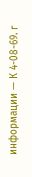информации — К 4-08-69. г